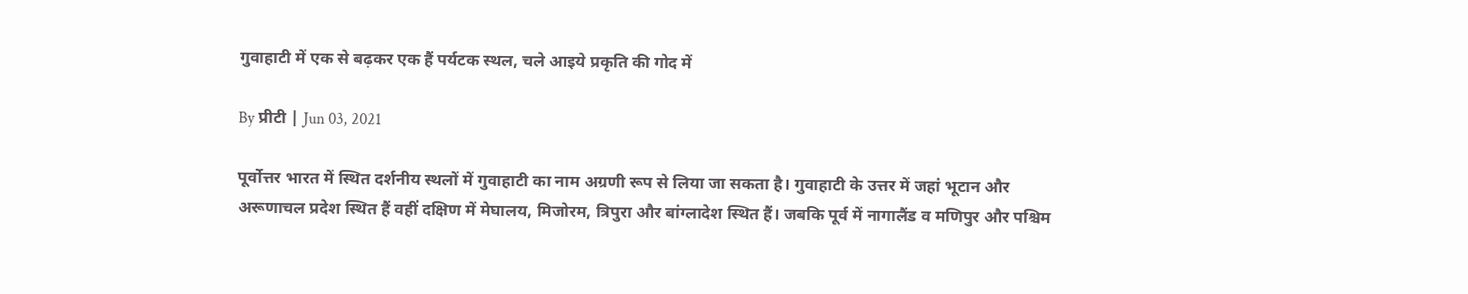गुवाहाटी में एक से बढ़कर एक हैं पर्यटक स्थल, चले आइये प्रकृति की गोद में

By प्रीटी | Jun 03, 2021

पूर्वोत्तर भारत में स्थित दर्शनीय स्थलों में गुवाहाटी का नाम अग्रणी रूप से लिया जा सकता है। गुवाहाटी के उत्तर में जहां भूटान और अरूणाचल प्रदेश स्थित हैं वहीं दक्षिण में मेघालय, मिजोरम, त्रिपुरा और बांग्लादेश स्थित हैं। जबकि पूर्व में नागालैंड व मणिपुर और पश्चिम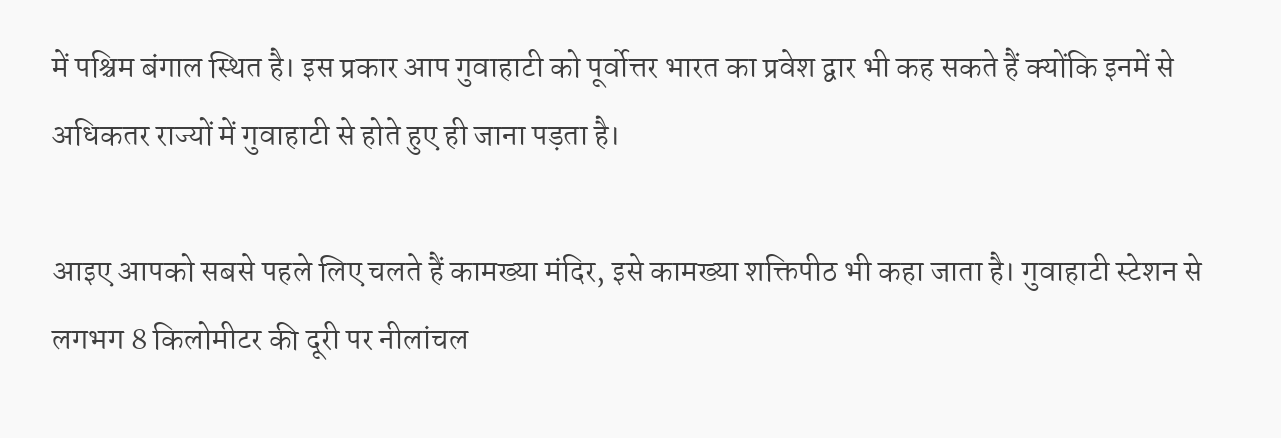में पश्चिम बंगाल स्थित है। इस प्रकार आप गुवाहाटी को पूर्वोत्तर भारत का प्रवेश द्वार भी कह सकते हैं क्योंकि इनमें से अधिकतर राज्यों में गुवाहाटी से होते हुए ही जाना पड़ता है।

आइए आपको सबसे पहले लिए चलते हैं कामख्या मंदिर, इसे कामख्या शक्तिपीठ भी कहा जाता है। गुवाहाटी स्टेशन से लगभग 8 किलोमीटर की दूरी पर नीलांचल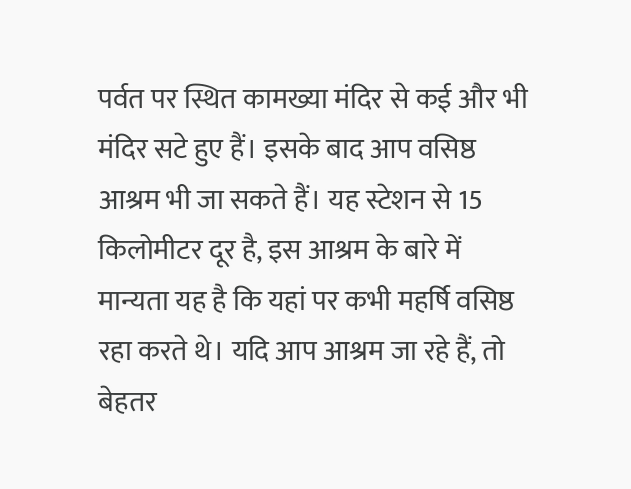पर्वत पर स्थित कामख्या मंदिर से कई और भी मंदिर सटे हुए हैं। इसके बाद आप वसिष्ठ आश्रम भी जा सकते हैं। यह स्टेशन से 15 किलोमीटर दूर है, इस आश्रम के बारे में मान्यता यह है कि यहां पर कभी महर्षि वसिष्ठ रहा करते थे। यदि आप आश्रम जा रहे हैं, तो बेहतर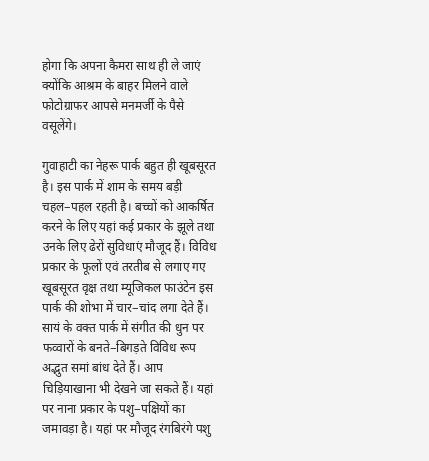होगा कि अपना कैमरा साथ ही ले जाएं क्योंकि आश्रम के बाहर मिलने वाले फोटोग्राफर आपसे मनमर्जी के पैसे वसूलेंगे।

गुवाहाटी का नेहरू पार्क बहुत ही खूबसूरत है। इस पार्क में शाम के समय बड़ी चहल−पहल रहती है। बच्चों को आकर्षित करने के लिए यहां कई प्रकार के झूले तथा उनके लिए ढेरों सुविधाएं मौजूद हैं। विविध प्रकार के फूलों एवं तरतीब से लगाए गए खूबसूरत वृक्ष तथा म्यूजिकल फाउंटेन इस पार्क की शोभा में चार−चांद लगा देते हैं। सायं के वक्त पार्क में संगीत की धुन पर फव्वारों के बनते−बिगड़ते विविध रूप अद्भुत समां बांध देते हैं। आप चिड़ियाखाना भी देखने जा सकते हैं। यहां पर नाना प्रकार के पशु−पक्षियों का जमावड़ा है। यहां पर मौजूद रंगबिरंगे पशु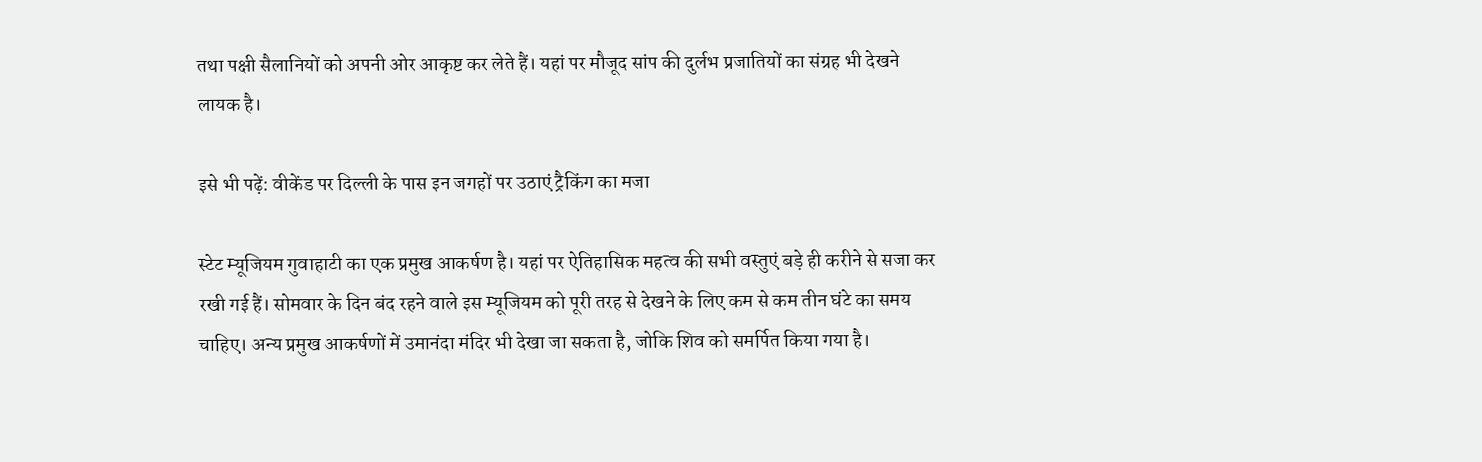तथा पक्षी सैलानियों को अपनी ओर आकृष्ट कर लेते हैं। यहां पर मौजूद सांप की दुर्लभ प्रजातियों का संग्रह भी देखने लायक है।

इसे भी पढ़ें: वीकेंड पर दिल्ली के पास इन जगहों पर उठाएं ट्रैकिंग का मजा

स्टेट म्यूजियम गुवाहाटी का एक प्रमुख आकर्षण है। यहां पर ऐतिहासिक महत्व की सभी वस्तुएं बड़े ही करीने से सजा कर रखी गई हैं। सोमवार के दिन बंद रहने वाले इस म्यूजियम को पूरी तरह से देखने के लिए कम से कम तीन घंटे का समय चाहिए। अन्य प्रमुख आकर्षणों में उमानंदा मंदिर भी देखा जा सकता है, जोकि शिव को समर्पित किया गया है।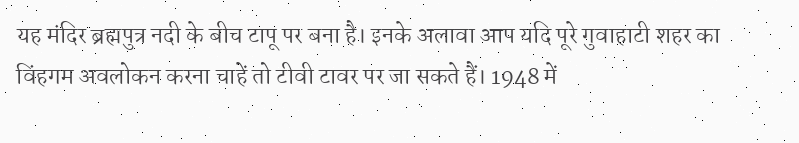यह मंदिर ब्रह्मपुत्र नदी के बीच टापू पर बना है। इनके अलावा आप यदि पूरे गुवाहाटी शहर का विंहगम अवलोकन करना चाहें तो टीवी टावर पर जा सकते हैं। 1948 में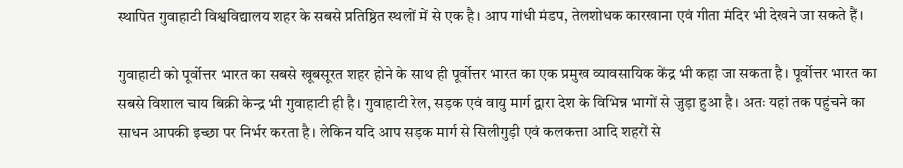स्थापित गुवाहाटी विश्वविद्यालय शहर के सबसे प्रतिष्ठित स्थलों में से एक है। आप गांधी मंडप, तेलशोधक कारखाना एवं गीता मंदिर भी देखने जा सकते हैं।

गुवाहाटी को पूर्वोत्तर भारत का सबसे खूबसूरत शहर होने के साथ ही पूर्वोत्तर भारत का एक प्रमुख व्यावसायिक केंद्र भी कहा जा सकता है। पूर्वोत्तर भारत का सबसे विशाल चाय बिक्री केन्द्र भी गुवाहाटी ही है। गुवाहाटी रेल, सड़क एवं वायु मार्ग द्वारा देश के विभिन्न भागों से जुड़ा हुआ है। अतः यहां तक पहुंचने का साधन आपकी इच्छा पर निर्भर करता है। लेकिन यदि आप सड़क मार्ग से सिलीगुड़ी एवं कलकत्ता आदि शहरों से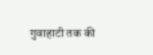गुवाहाटी तक की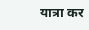यात्रा कर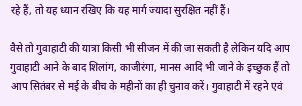रहे हैं, तो यह ध्यान रखिए कि यह मार्ग ज्यादा सुरक्षित नहीं हैं।

वैसे तो गुवाहाटी की यात्रा किसी भी सीजन में की जा सकती है लेकिन यदि आप गुवाहाटी आने के बाद शिलांग, काजीरंगा, मानस आदि भी जाने के इच्छुक हैं तो आप सितंबर से मई के बीच के महीनों का ही चुनाव करें। गुवाहाटी में रहने एवं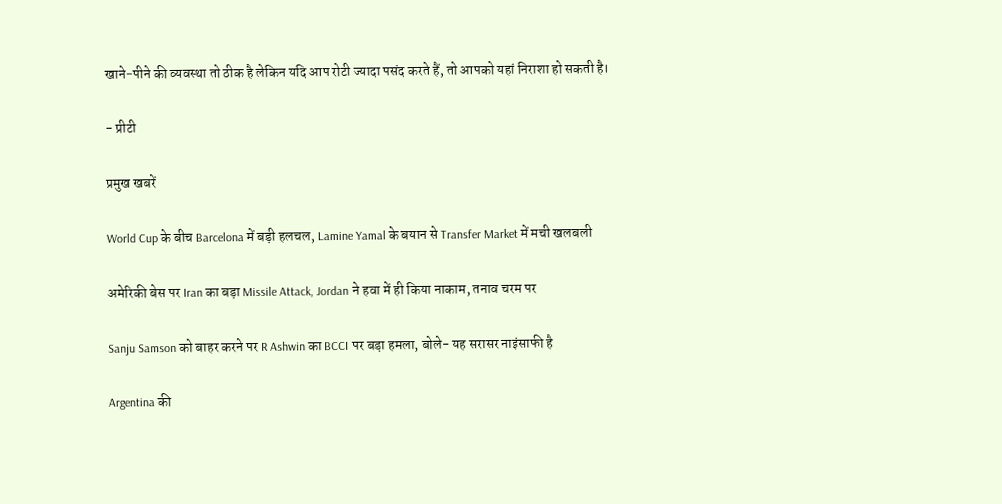खाने−पीने की व्यवस्था तो ठीक है लेकिन यदि आप रोटी ज्यादा पसंद करते हैं, तो आपको यहां निराशा हो सकती है।

- प्रीटी

प्रमुख खबरें

World Cup के बीच Barcelona में बड़ी हलचल, Lamine Yamal के बयान से Transfer Market में मची खलबली

अमेरिकी बेस पर Iran का बड़ा Missile Attack, Jordan ने हवा में ही किया नाकाम, तनाव चरम पर

Sanju Samson को बाहर करने पर R Ashwin का BCCI पर बड़ा हमला, बोले- यह सरासर नाइंसाफी है

Argentina की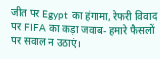जीत पर Egypt का हंगामा, रेफरी विवाद पर FIFA का कड़ा जवाब- हमारे फैसलों पर सवाल न उठाएं।